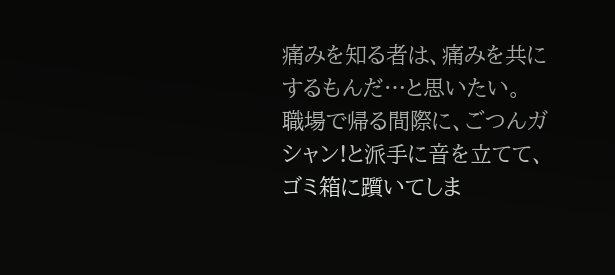痛みを知る者は、痛みを共にするもんだ…と思いたい。
職場で帰る間際に、ごつんガシャン!と派手に音を立てて、ゴミ箱に躓いてしま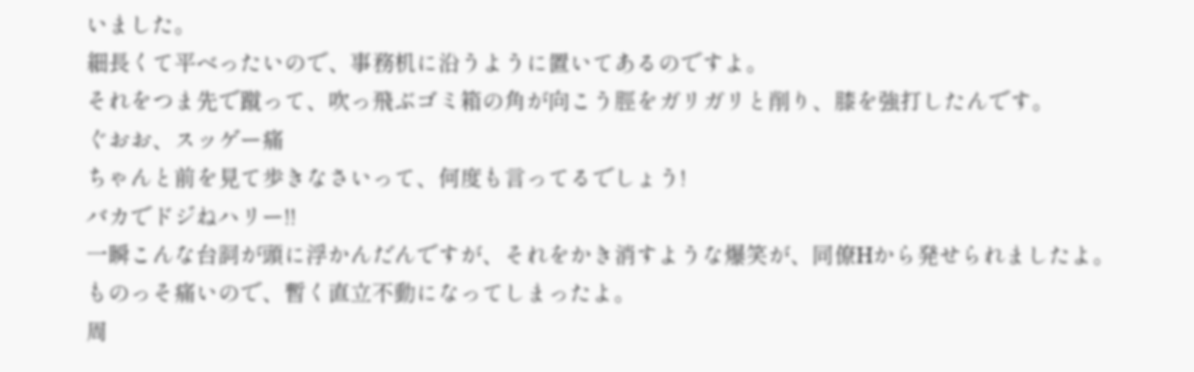いました。
細長くて平ベったいので、事務机に沿うように置いてあるのですよ。
それをつま先で蹴って、吹っ飛ぶゴミ箱の角が向こう脛をガリガリと削り、膝を強打したんです。
ぐおお、スッゲー痛
ちゃんと前を見て歩きなさいって、何度も言ってるでしょう!
バカでドジねハリー!!
一瞬こんな台詞が頭に浮かんだんですが、それをかき消すような爆笑が、同僚Hから発せられましたよ。
ものっそ痛いので、暫く直立不動になってしまったよ。
周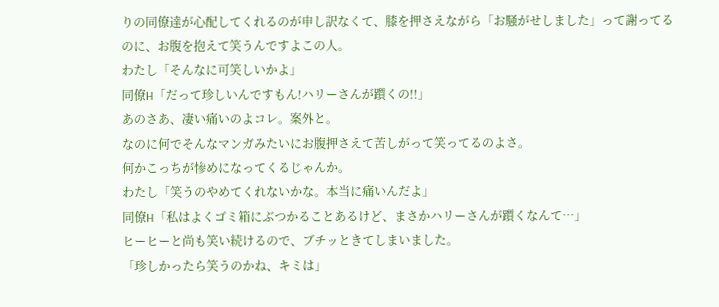りの同僚達が心配してくれるのが申し訳なくて、膝を押さえながら「お騒がせしました」って謝ってるのに、お腹を抱えて笑うんですよこの人。
わたし「そんなに可笑しいかよ」
同僚H「だって珍しいんですもん!ハリーさんが躓くの!!」
あのさあ、凄い痛いのよコレ。案外と。
なのに何でそんなマンガみたいにお腹押さえて苦しがって笑ってるのよさ。
何かこっちが惨めになってくるじゃんか。
わたし「笑うのやめてくれないかな。本当に痛いんだよ」
同僚H「私はよくゴミ箱にぶつかることあるけど、まさかハリーさんが躓くなんて…」
ヒーヒーと尚も笑い続けるので、ブチッときてしまいました。
「珍しかったら笑うのかね、キミは」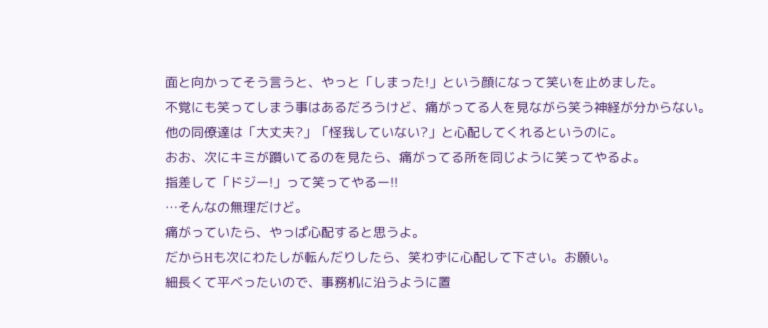面と向かってそう言うと、やっと「しまった!」という顔になって笑いを止めました。
不覚にも笑ってしまう事はあるだろうけど、痛がってる人を見ながら笑う神経が分からない。
他の同僚達は「大丈夫?」「怪我していない?」と心配してくれるというのに。
おお、次にキミが躓いてるのを見たら、痛がってる所を同じように笑ってやるよ。
指差して「ドジー!」って笑ってやるー!!
…そんなの無理だけど。
痛がっていたら、やっぱ心配すると思うよ。
だからHも次にわたしが転んだりしたら、笑わずに心配して下さい。お願い。
細長くて平ベったいので、事務机に沿うように置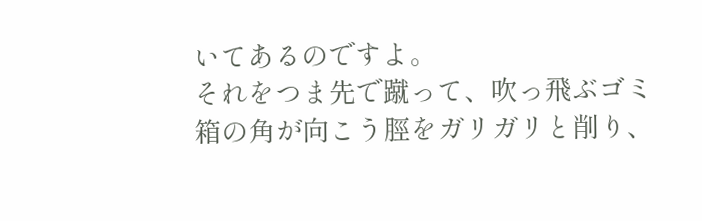いてあるのですよ。
それをつま先で蹴って、吹っ飛ぶゴミ箱の角が向こう脛をガリガリと削り、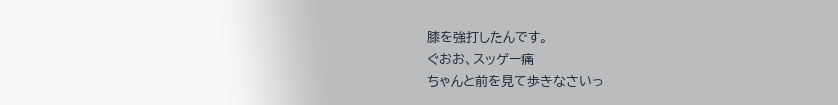膝を強打したんです。
ぐおお、スッゲー痛
ちゃんと前を見て歩きなさいっ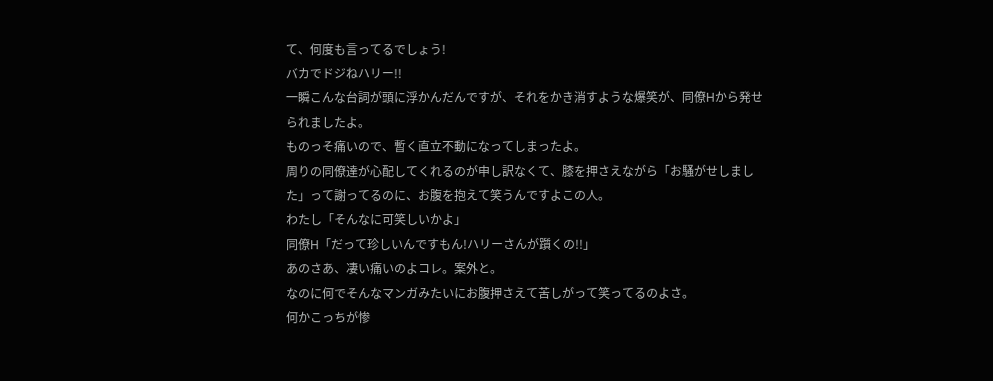て、何度も言ってるでしょう!
バカでドジねハリー!!
一瞬こんな台詞が頭に浮かんだんですが、それをかき消すような爆笑が、同僚Hから発せられましたよ。
ものっそ痛いので、暫く直立不動になってしまったよ。
周りの同僚達が心配してくれるのが申し訳なくて、膝を押さえながら「お騒がせしました」って謝ってるのに、お腹を抱えて笑うんですよこの人。
わたし「そんなに可笑しいかよ」
同僚H「だって珍しいんですもん!ハリーさんが躓くの!!」
あのさあ、凄い痛いのよコレ。案外と。
なのに何でそんなマンガみたいにお腹押さえて苦しがって笑ってるのよさ。
何かこっちが惨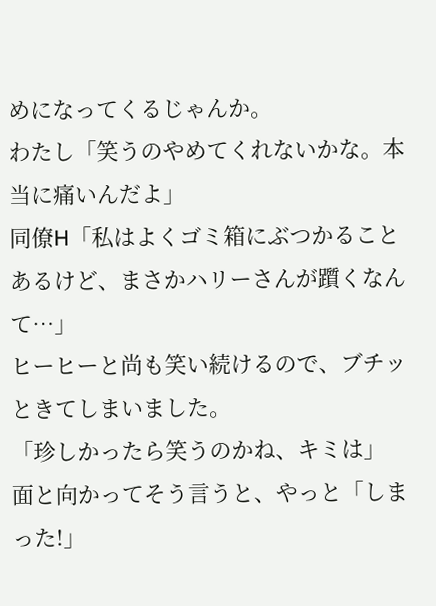めになってくるじゃんか。
わたし「笑うのやめてくれないかな。本当に痛いんだよ」
同僚H「私はよくゴミ箱にぶつかることあるけど、まさかハリーさんが躓くなんて…」
ヒーヒーと尚も笑い続けるので、ブチッときてしまいました。
「珍しかったら笑うのかね、キミは」
面と向かってそう言うと、やっと「しまった!」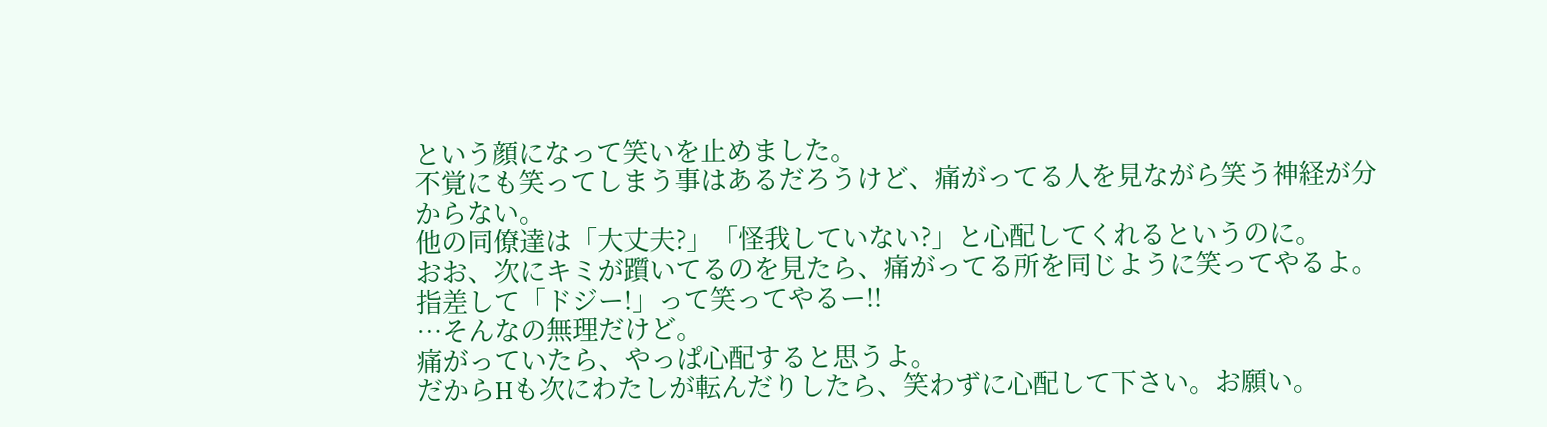という顔になって笑いを止めました。
不覚にも笑ってしまう事はあるだろうけど、痛がってる人を見ながら笑う神経が分からない。
他の同僚達は「大丈夫?」「怪我していない?」と心配してくれるというのに。
おお、次にキミが躓いてるのを見たら、痛がってる所を同じように笑ってやるよ。
指差して「ドジー!」って笑ってやるー!!
…そんなの無理だけど。
痛がっていたら、やっぱ心配すると思うよ。
だからHも次にわたしが転んだりしたら、笑わずに心配して下さい。お願い。